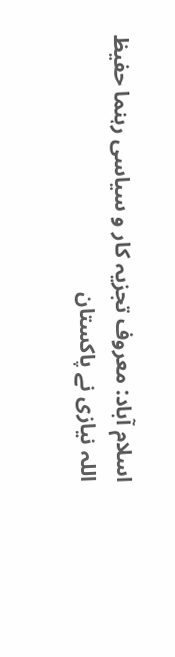اسلام آباد: معروف تجزیہ کار و سیاسی رہنما حفیظ اللہ نیازی نے پاکستان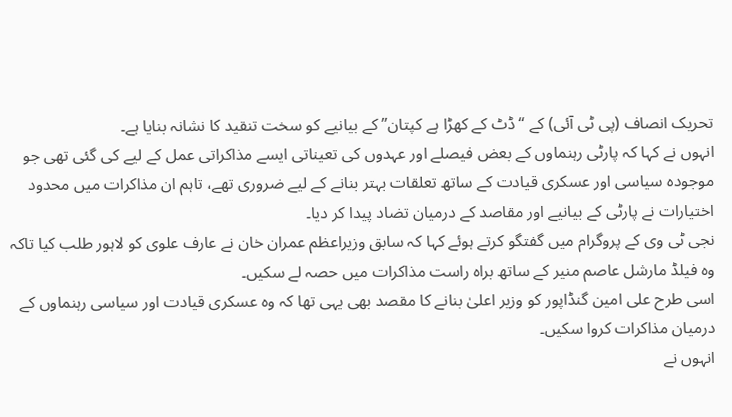تحریک انصاف (پی ٹی آئی) کے “ڈٹ کے کھڑا ہے کپتان” کے بیانیے کو سخت تنقید کا نشانہ بنایا ہے۔
انہوں نے کہا کہ پارٹی رہنماوں کے بعض فیصلے اور عہدوں کی تعیناتی ایسے مذاکراتی عمل کے لیے کی گئی تھی جو موجودہ سیاسی اور عسکری قیادت کے ساتھ تعلقات بہتر بنانے کے لیے ضروری تھے، تاہم ان مذاکرات میں محدود اختیارات نے پارٹی کے بیانیے اور مقاصد کے درمیان تضاد پیدا کر دیا۔
نجی ٹی وی کے پروگرام میں گفتگو کرتے ہوئے کہا کہ سابق وزیراعظم عمران خان نے عارف علوی کو لاہور طلب کیا تاکہ وہ فیلڈ مارشل عاصم منیر کے ساتھ براہ راست مذاکرات میں حصہ لے سکیں۔
اسی طرح علی امین گنڈاپور کو وزیر اعلیٰ بنانے کا مقصد بھی یہی تھا کہ وہ عسکری قیادت اور سیاسی رہنماوں کے درمیان مذاکرات کروا سکیں۔
انہوں نے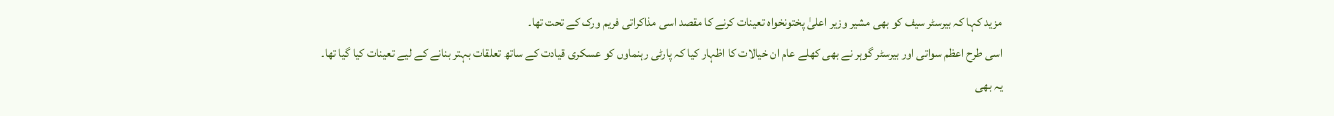مزید کہا کہ بیرسٹر سیف کو بھی مشیر وزیر اعلیٰ پختونخواہ تعینات کرنے کا مقصد اسی مذاکراتی فریم ورک کے تحت تھا۔
اسی طرح اعظم سواتی اور بیرسٹر گوہر نے بھی کھلے عام ان خیالات کا اظہار کیا کہ پارٹی رہنماوں کو عسکری قیادت کے ساتھ تعلقات بہتر بنانے کے لیے تعینات کیا گیا تھا۔
یہ بھی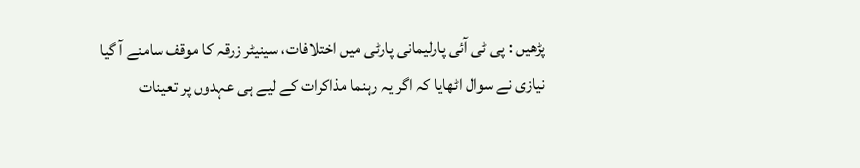پڑھیں : پی ٹی آئی پارلیمانی پارٹی میں اختلافات، سینیٹر زرقہ کا موقف سامنے آ گیا
نیازی نے سوال اٹھایا کہ اگر یہ رہنما مذاکرات کے لیے ہی عہدوں پر تعینات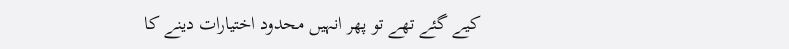کیے گئے تھے تو پھر انہیں محدود اختیارات دینے کا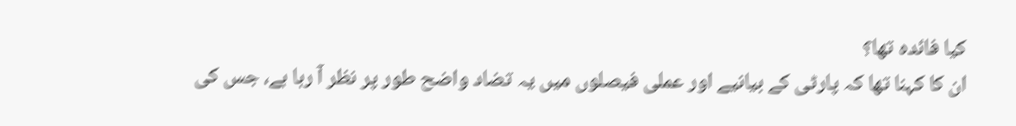کیا فائدہ تھا؟
ان کا کہنا تھا کہ پارٹی کے بیانیے اور عملی فیصلوں میں یہ تضاد واضح طور پر نظر آ رہا ہے، جس کی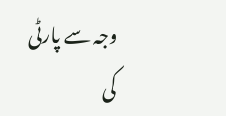وجہ سے پارٹی کی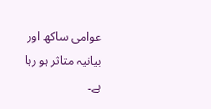عوامی ساکھ اور بیانیہ متاثر ہو رہا ہے۔